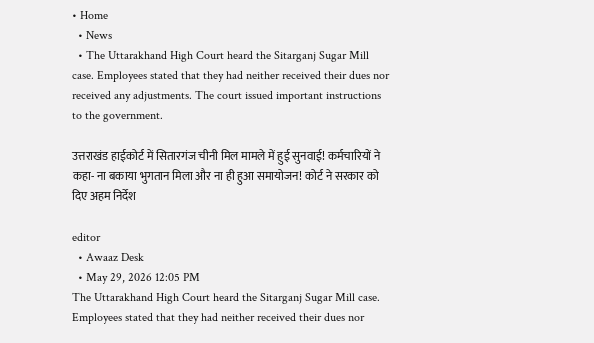• Home
  • News
  • The Uttarakhand High Court heard the Sitarganj Sugar Mill case. Employees stated that they had neither received their dues nor received any adjustments. The court issued important instructions to the government.

उत्तराखंड हाईकोर्ट में सितारगंज चीनी मिल मामले में हुई सुनवाई! कर्मचारियों ने कहा- ना बकाया भुगतान मिला और ना ही हुआ समायोजन! कोर्ट ने सरकार को दिए अहम निर्देश

editor
  • Awaaz Desk
  • May 29, 2026 12:05 PM
The Uttarakhand High Court heard the Sitarganj Sugar Mill case. Employees stated that they had neither received their dues nor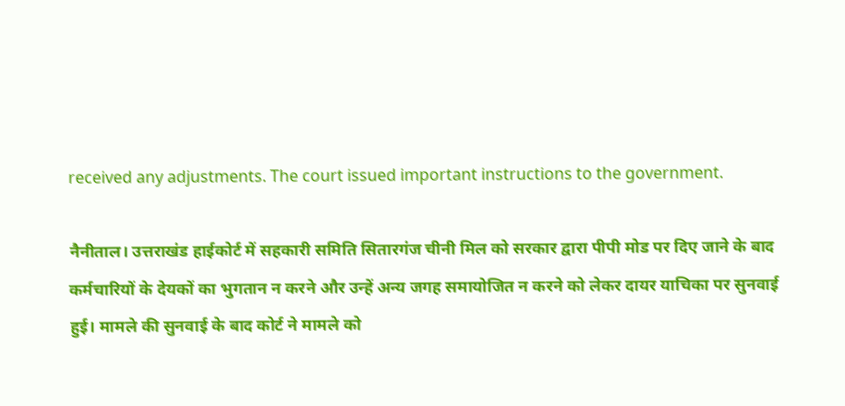received any adjustments. The court issued important instructions to the government.

नैनीताल। उत्तराखंड हाईकोर्ट में सहकारी समिति सितारगंज चीनी मिल को सरकार द्वारा पीपी मोड पर दिए जाने के बाद कर्मचारियों के देयकों का भुगतान न करने और उन्हें अन्य जगह समायोजित न करने को लेकर दायर याचिका पर सुनवाई हुई। मामले की सुनवाई के बाद कोर्ट ने मामले को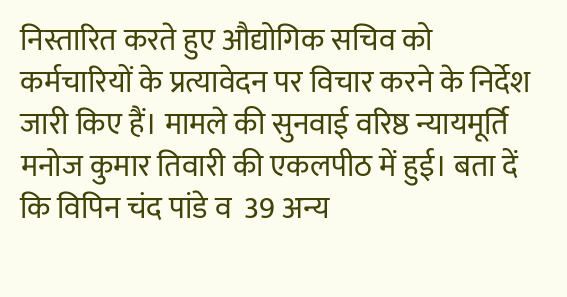निस्तारित करते हुए औद्योगिक सचिव को कर्मचारियों के प्रत्यावेदन पर विचार करने के निर्देश जारी किए हैं। मामले की सुनवाई वरिष्ठ न्यायमूर्ति मनोज कुमार तिवारी की एकलपीठ में हुई। बता दें कि विपिन चंद पांडे व  39 अन्य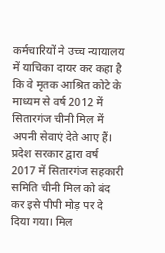कर्मचारियों ने उच्च न्यायालय में याचिका दायर कर कहा है कि वे मृतक आश्रित कोटे के माध्यम से वर्ष 2012 में सितारगंज चीनी मिल में अपनी सेवाएं देते आए हैं। प्रदेश सरकार द्वारा वर्ष 2017 में सितारगंज सहकारी समिति चीनी मिल को बंद कर इसे पीपी मोड़ पर दे दिया गया। मिल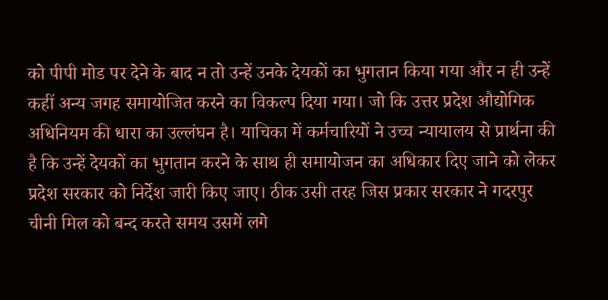को पीपी मोड पर देने के बाद न तो उन्हें उनके देयकों का भुगतान किया गया और न ही उन्हें कहीं अन्य जगह समायोजित करने का विकल्प दिया गया। जो कि उत्तर प्रदेश औद्योगिक अधिनियम की धारा का उल्लंघन है। याचिका में कर्मचारियों ने उच्च न्यायालय से प्रार्थना की है कि उन्हें देयकों का भुगतान करने के साथ ही समायोजन का अधिकार दिए जाने को लेकर प्रदेश सरकार को निर्देश जारी किए जाए। ठीक उसी तरह जिस प्रकार सरकार ने गदरपुर चीनी मिल को बन्द करते समय उसमें लगे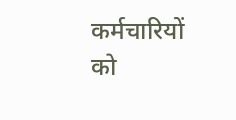कर्मचारियों को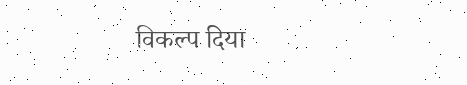विकल्प दिया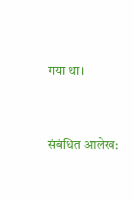गया था।


संबंधित आलेख: